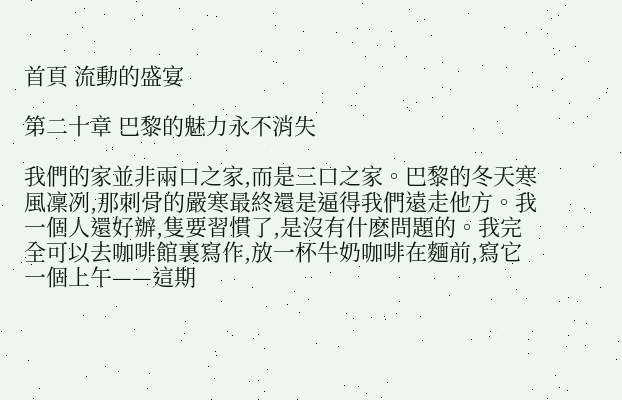首頁 流動的盛宴

第二十章 巴黎的魅力永不消失

我們的家並非兩口之家,而是三口之家。巴黎的冬天寒風凜冽,那刺骨的嚴寒最終還是逼得我們遠走他方。我一個人還好辦,隻要習慣了,是沒有什麽問題的。我完全可以去咖啡館裏寫作,放一杯牛奶咖啡在麵前,寫它一個上午——這期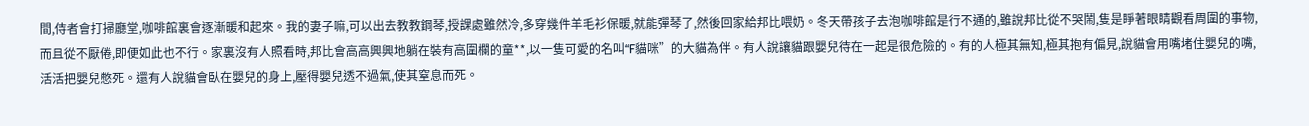間,侍者會打掃廳堂,咖啡館裏會逐漸暖和起來。我的妻子嘛,可以出去教教鋼琴,授課處雖然冷,多穿幾件羊毛衫保暖,就能彈琴了,然後回家給邦比喂奶。冬天帶孩子去泡咖啡館是行不通的,雖說邦比從不哭鬧,隻是睜著眼睛觀看周圍的事物,而且從不厭倦,即便如此也不行。家裏沒有人照看時,邦比會高高興興地躺在裝有高圍欄的童**,以一隻可愛的名叫“F貓咪”的大貓為伴。有人說讓貓跟嬰兒待在一起是很危險的。有的人極其無知,極其抱有偏見,說貓會用嘴堵住嬰兒的嘴,活活把嬰兒憋死。還有人說貓會臥在嬰兒的身上,壓得嬰兒透不過氣,使其窒息而死。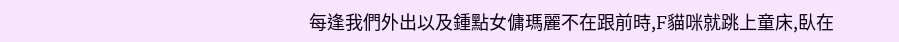每逢我們外出以及鍾點女傭瑪麗不在跟前時,F貓咪就跳上童床,臥在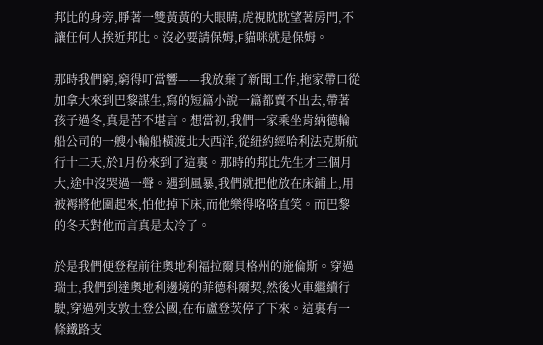邦比的身旁,睜著一雙黃黃的大眼睛,虎視眈眈望著房門,不讓任何人挨近邦比。沒必要請保姆,F貓咪就是保姆。

那時我們窮,窮得叮當響——我放棄了新聞工作,拖家帶口從加拿大來到巴黎謀生,寫的短篇小說一篇都賣不出去,帶著孩子過冬,真是苦不堪言。想當初,我們一家乘坐肯納德輪船公司的一艘小輪船橫渡北大西洋,從紐約經哈利法克斯航行十二天,於1月份來到了這裏。那時的邦比先生才三個月大,途中沒哭過一聲。遇到風暴,我們就把他放在床鋪上,用被褥將他圍起來,怕他掉下床,而他樂得咯咯直笑。而巴黎的冬天對他而言真是太冷了。

於是我們便登程前往奧地利福拉爾貝格州的施倫斯。穿過瑞士,我們到達奧地利邊境的菲德科爾契,然後火車繼續行駛,穿過列支敦士登公國,在布盧登茨停了下來。這裏有一條鐵路支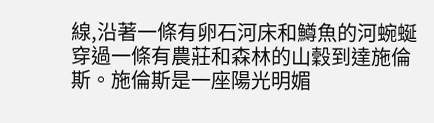線,沿著一條有卵石河床和鱒魚的河蜿蜒穿過一條有農莊和森林的山穀到達施倫斯。施倫斯是一座陽光明媚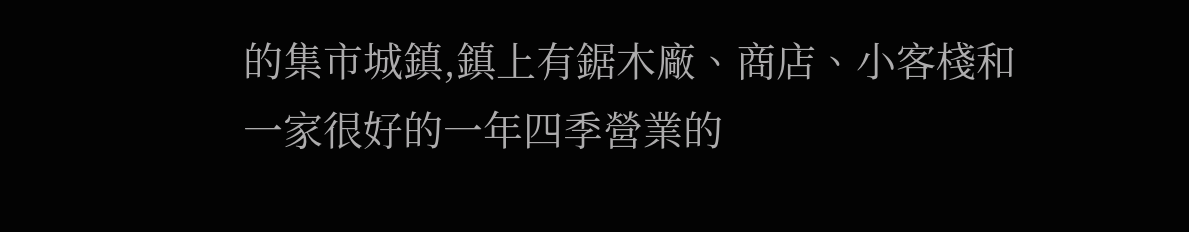的集市城鎮,鎮上有鋸木廠、商店、小客棧和一家很好的一年四季營業的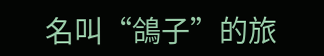名叫“鴿子”的旅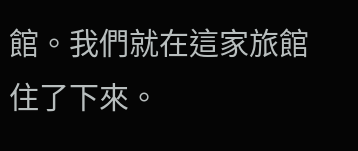館。我們就在這家旅館住了下來。